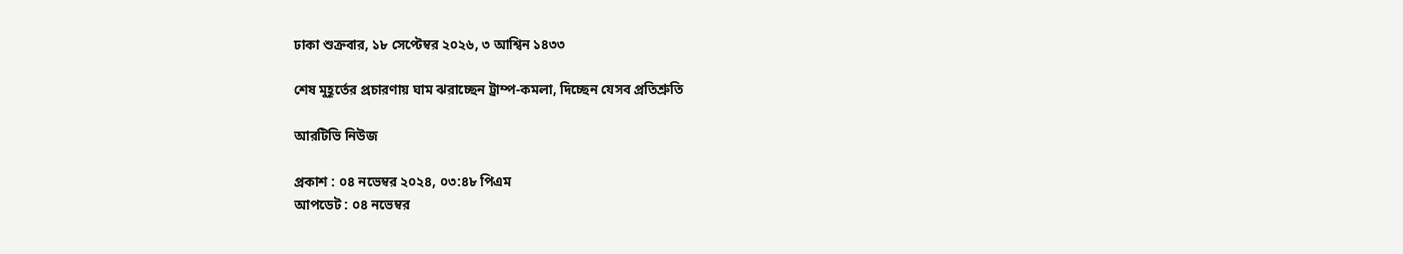ঢাকা শুক্রবার, ১৮ সেপ্টেম্বর ২০২৬, ৩ আশ্বিন ১৪৩৩

শেষ মুহূর্তের প্রচারণায় ঘাম ঝরাচ্ছেন ট্রাম্প-কমলা, দিচ্ছেন যেসব প্রতিশ্রুতি

আরটিভি নিউজ

প্রকাশ : ০৪ নভেম্বর ২০২৪, ০৩:৪৮ পিএম
আপডেট : ০৪ নভেম্বর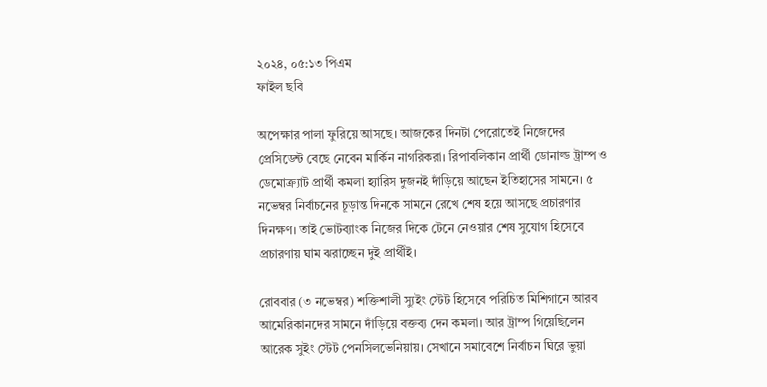২০২৪, ০৫:১৩ পিএম
ফাইল ছবি

অপেক্ষার পালা ফুরিয়ে আসছে। আজকের দিনটা পেরোতেই নিজেদের প্রেসিডেন্ট বেছে নেবেন মার্কিন নাগরিকরা। রিপাবলিকান প্রার্থী ডোনাল্ড ট্রাম্প ও ডেমোক্র্যাট প্রার্থী কমলা হ্যারিস দুজনই দাঁড়িয়ে আছেন ইতিহাসের সামনে। ৫ নভেম্বর নির্বাচনের চূড়ান্ত দিনকে সামনে রেখে শেষ হয়ে আসছে প্রচারণার দিনক্ষণ। তাই ভোটব্যাংক নিজের দিকে টেনে নেওয়ার শেষ সুযোগ হিসেবে প্রচারণায় ঘাম ঝরাচ্ছেন দুই প্রার্থীই।

রোববার (৩ নভেম্বর) শক্তিশালী স্যুইং স্টেট হিসেবে পরিচিত মিশিগানে আরব আমেরিকানদের সামনে দাঁড়িয়ে বক্তব্য দেন কমলা। আর ট্রাম্প গিয়েছিলেন আরেক সুইং স্টেট পেনসিলভেনিয়ায়। সেখানে সমাবেশে নির্বাচন ঘিরে ভুয়া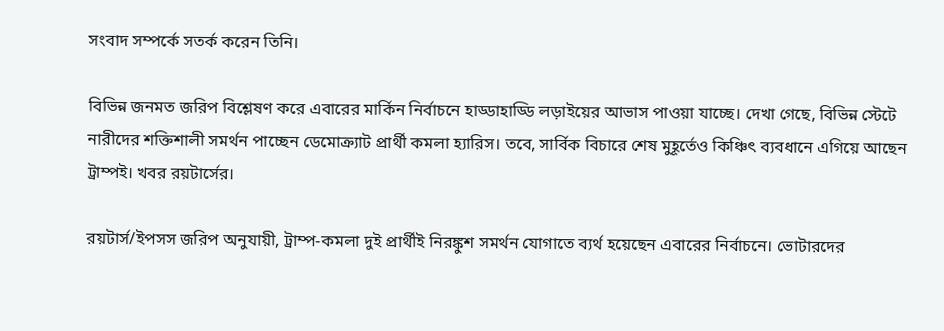সংবাদ সম্পর্কে সতর্ক করেন তিনি।

বিভিন্ন জনমত জরিপ বিশ্লেষণ করে এবারের মার্কিন নির্বাচনে হাড্ডাহাড্ডি লড়াইয়ের আভাস পাওয়া যাচ্ছে। দেখা গেছে, বিভিন্ন স্টেটে নারীদের শক্তিশালী সমর্থন পাচ্ছেন ডেমোক্র্যাট প্রার্থী কমলা হ্যারিস। তবে, সার্বিক বিচারে শেষ মুহূর্তেও কিঞ্চিৎ ব্যবধানে এগিয়ে আছেন ট্রাম্পই। খবর রয়টার্সের।

রয়টার্স/ইপসস জরিপ অনুযায়ী, ট্রাম্প-কমলা দুই প্রার্থীই নিরঙ্কুশ সমর্থন যোগাতে ব্যর্থ হয়েছেন এবারের নির্বাচনে। ভোটারদের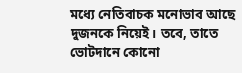মধ্যে নেতিবাচক মনোভাব আছে দুজনকে নিয়েই। তবে, তাতে ভোটদানে কোনো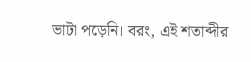ভাটা পড়েনি। বরং, এই শতাব্দীর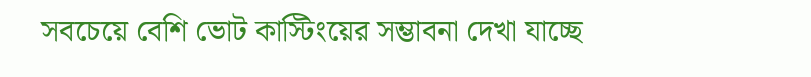সবচেয়ে বেশি ভোট কাস্টিংয়ের সম্ভাবনা দেখা যাচ্ছে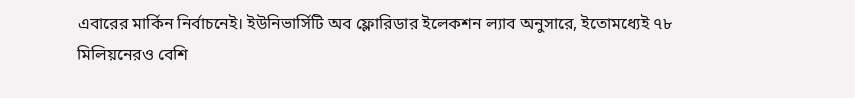এবারের মার্কিন নির্বাচনেই। ইউনিভার্সিটি অব ফ্লোরিডার ইলেকশন ল্যাব অনুসারে, ইতোমধ্যেই ৭৮ মিলিয়নেরও বেশি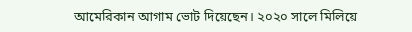আমেরিকান আগাম ভোট দিয়েছেন। ২০২০ সালে মিলিয়ে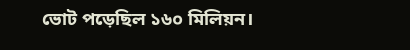ভোট পড়েছিল ১৬০ মিলিয়ন।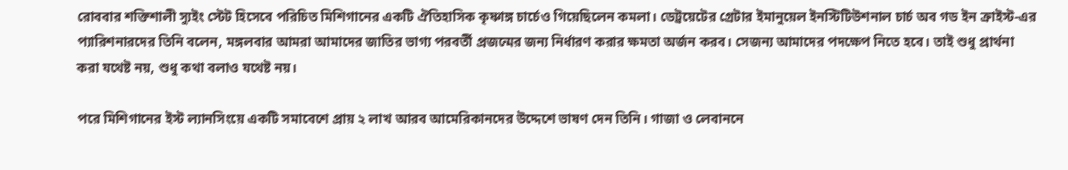রোববার শক্তিশালী স্যুইং স্টেট হিসেবে পরিচিত মিশিগানের একটি ঐতিহাসিক কৃষ্ণাঙ্গ চার্চেও গিয়েছিলেন কমলা। ডেট্রয়েটের গ্রেটার ইমানুয়েল ইনস্টিটিউশনাল চার্চ অব গড ইন ক্রাইস্ট-এর প্যারিশনারদের তিনি বলেন, মঙ্গলবার আমরা আমাদের জাতির ভাগ্য পরবর্তী প্রজন্মের জন্য নির্ধারণ করার ক্ষমতা অর্জন করব। সেজন্য আমাদের পদক্ষেপ নিতে হবে। তাই শুধু প্রার্থনা করা যথেষ্ট নয়, শুধু কথা বলাও যথেষ্ট নয়।

পরে মিশিগানের ইস্ট ল্যানসিংয়ে একটি সমাবেশে প্রায় ২ লাখ আরব আমেরিকানদের উদ্দেশে ভাষণ দেন তিনি। গাজা ও লেবাননে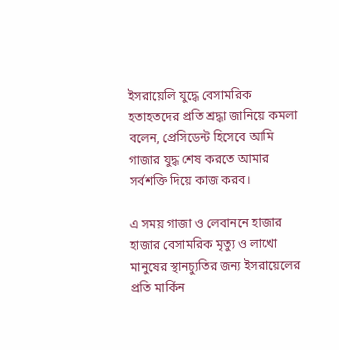ইসরায়েলি যুদ্ধে বেসামরিক হতাহতদের প্রতি শ্রদ্ধা জানিয়ে কমলা বলেন, প্রেসিডেন্ট হিসেবে আমি গাজার যুদ্ধ শেষ করতে আমার সর্বশক্তি দিয়ে কাজ করব।

এ সময় গাজা ও লেবাননে হাজার হাজার বেসামরিক মৃত্যু ও লাখো মানুষের স্থানচ্যুতির জন্য ইসরায়েলের প্রতি মার্কিন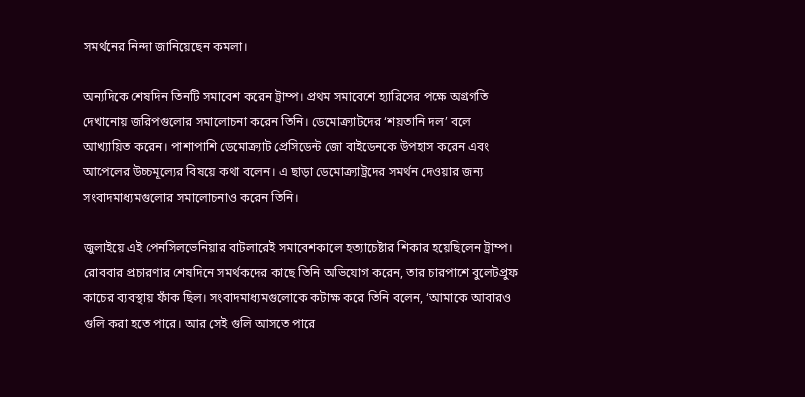সমর্থনের নিন্দা জানিয়েছেন কমলা।

অন্যদিকে শেষদিন তিনটি সমাবেশ করেন ট্রাম্প। প্রথম সমাবেশে হ্যারিসের পক্ষে অগ্রগতি দেখানোয় জরিপগুলোর সমালোচনা করেন তিনি। ডেমোক্র্যাটদের ‘শয়তানি দল’ বলে আখ্যায়িত করেন। পাশাপাশি ডেমোক্র্যাট প্রেসিডেন্ট জো বাইডেনকে উপহাস করেন এবং আপেলের উচ্চমূল্যের বিষয়ে কথা বলেন। এ ছাড়া ডেমোক্র্যাট্রদের সমর্থন দেওয়ার জন্য সংবাদমাধ্যমগুলোর সমালোচনাও করেন তিনি।

জুলাইয়ে এই পেনসিলভেনিয়ার বাটলারেই সমাবেশকালে হত্যাচেষ্টার শিকার হয়েছিলেন ট্রাম্প। রোববার প্রচারণার শেষদিনে সমর্থকদের কাছে তিনি অভিযোগ করেন, তার চারপাশে বুলেটপ্রুফ কাচের ব্যবস্থায় ফাঁক ছিল। সংবাদমাধ্যমগুলোকে কটাক্ষ করে তিনি বলেন, ‘আমাকে আবারও গুলি করা হতে পারে। আর সেই গুলি আসতে পারে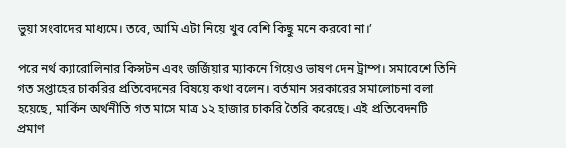ভুয়া সংবাদের মাধ্যমে। তবে, আমি এটা নিয়ে খুব বেশি কিছু মনে করবো না।’

পরে নর্থ ক্যারোলিনার কিন্সটন এবং জর্জিয়ার ম্যাকনে গিয়েও ভাষণ দেন ট্রাম্প। সমাবেশে তিনি গত সপ্তাহের চাকরির প্রতিবেদনের বিষয়ে কথা বলেন। বর্তমান সরকারের সমালোচনা বলা হয়েছে, মার্কিন অর্থনীতি গত মাসে মাত্র ১২ হাজার চাকরি তৈরি করেছে। এই প্রতিবেদনটি প্রমাণ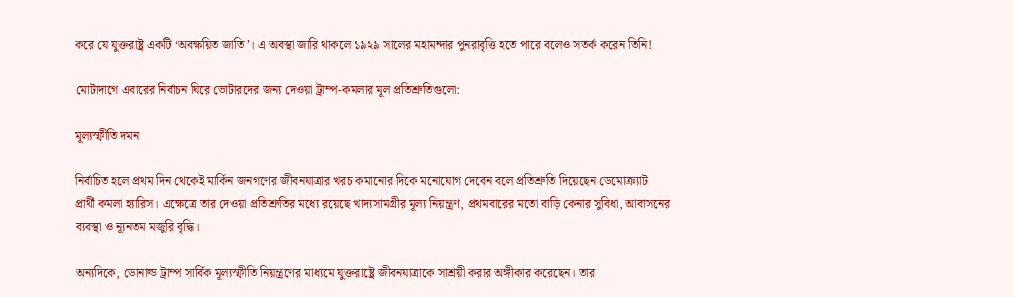করে যে যুক্তরাষ্ট্র একটি ‘অবক্ষয়িত জাতি’। এ অবস্থা জারি থাকলে ১৯২৯ সালের মহামন্দার পুনরাবৃত্তি হতে পারে বলেও সতর্ক করেন তিনি!

মোটাদাগে এবারের নির্বাচন ঘিরে ভোটারদের জন্য দেওয়া ট্রাম্প-কমলার মূল প্রতিশ্রুতিগুলো:

মূল্যস্ফীতি দমন

নির্বাচিত হলে প্রথম দিন থেকেই মার্কিন জনগণের জীবনযাত্রার খরচ কমানোর দিকে মনোযোগ দেবেন বলে প্রতিশ্রুতি দিয়েছেন ডেমোক্র্যাট প্রার্থী কমলা হ্যারিস। এক্ষেত্রে তার দেওয়া প্রতিশ্রুতির মধ্যে রয়েছে খাদ্যসামগ্রীর মূল্য নিয়ন্ত্রণ, প্রথমবারের মতো বাড়ি কেনার সুবিধা, আবাসনের ব্যবস্থা ও ন্যূনতম মজুরি বৃদ্ধি।

অন্যদিকে, ডোনাল্ড ট্রাম্প সার্বিক মূল্যস্ফীতি নিয়ন্ত্রণের মাধ্যমে যুক্তরাষ্ট্রে জীবনযাত্রাকে সাশ্রয়ী করার অঙ্গীকার করেছেন। তার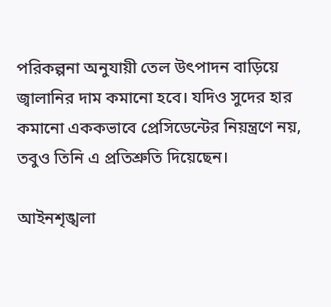পরিকল্পনা অনুযায়ী তেল উৎপাদন বাড়িয়ে জ্বালানির দাম কমানো হবে। যদিও সুদের হার কমানো এককভাবে প্রেসিডেন্টের নিয়ন্ত্রণে নয়, তবুও তিনি এ প্রতিশ্রুতি দিয়েছেন।

আইনশৃঙ্খলা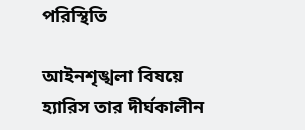পরিস্থিতি

আইনশৃঙ্খলা বিষয়ে হ্যারিস তার দীর্ঘকালীন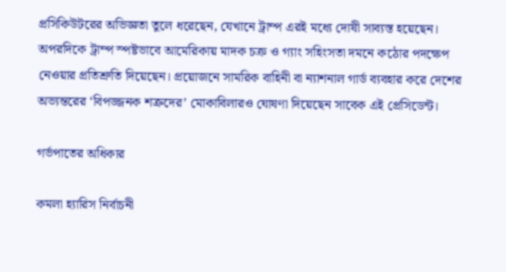প্রসিকিউটরের অভিজ্ঞতা তুলে ধরেছেন, যেখানে ট্রাম্প এরই মধ্যে দোষী সাব্যস্ত হয়েছেন। অপরদিকে ট্রাম্প স্পষ্টভাবে আমেরিকায় মাদক চক্র ও গ্যাং সহিংসতা দমনে কঠোর পদক্ষেপ নেওয়ার প্রতিশ্রুতি দিয়েছেন। প্রয়োজনে সামরিক বাহিনী বা ন্যাশনাল গার্ড ব্যবহার করে দেশের অভ্যন্তরের ‘বিপজ্জনক শত্রুদের’ মোকাবিলারও ঘোষণা দিয়েছেন সাবেক এই প্রেসিডেন্ট।

গর্ভপাতের অধিকার

কমলা হ্যারিস নির্বাচনী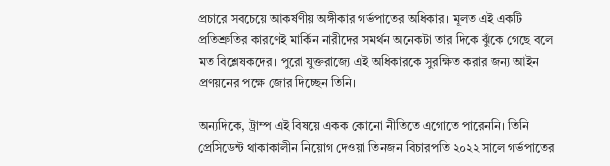প্রচারে সবচেয়ে আকর্ষণীয় অঙ্গীকার গর্ভপাতের অধিকার। মূলত এই একটি প্রতিশ্রুতির কারণেই মার্কিন নারীদের সমর্থন অনেকটা তার দিকে ঝুঁকে গেছে বলে মত বিশ্লেষকদের। পুরো যুক্তরাজ্যে এই অধিকারকে সুরক্ষিত করার জন্য আইন প্রণয়নের পক্ষে জোর দিচ্ছেন তিনি।

অন্যদিকে, ট্রাম্প এই বিষয়ে একক কোনো নীতিতে এগোতে পারেননি। তিনি প্রেসিডেন্ট থাকাকালীন নিয়োগ দেওয়া তিনজন বিচারপতি ২০২২ সালে গর্ভপাতের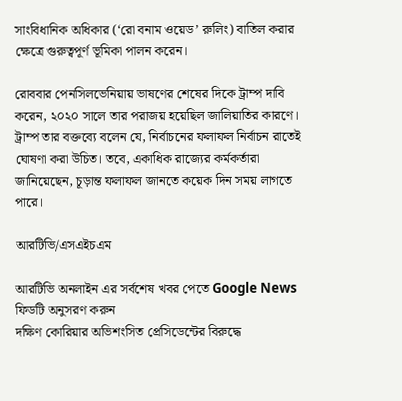সাংবিধানিক অধিকার (‘রো বনাম ওয়েড’ রুলিং) বাতিল করার ক্ষেত্রে গুরুত্বপূর্ণ ভূমিকা পালন করেন।

রোববার পেনসিলভেনিয়ায় ভাষণের শেষের দিকে ট্রাম্প দাবি করেন, ২০২০ সালে তার পরাজয় হয়েছিল জালিয়াতির কারণে। ট্রাম্প তার বক্তব্যে বলেন যে, নির্বাচনের ফলাফল নির্বাচন রাতেই ঘোষণা করা উচিত। তবে, একাধিক রাজ্যের কর্মকর্তারা জানিয়েছেন, চূড়ান্ত ফলাফল জানতে কয়েক দিন সময় লাগতে পারে।

আরটিভি/এসএইচএম

আরটিভি অনলাইন এর সর্বশেষ খবর পেতে Google News ফিডটি অনুসরণ করুন
দক্ষিণ কোরিয়ার অভিশংসিত প্রেসিডেন্টের বিরুদ্ধে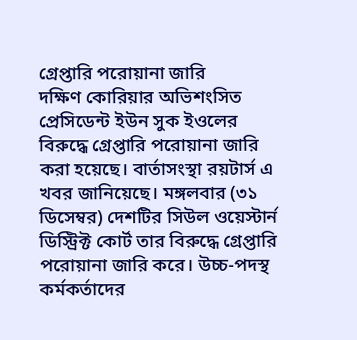গ্রেপ্তারি পরোয়ানা জারি
দক্ষিণ কোরিয়ার অভিশংসিত প্রেসিডেন্ট ইউন সুক ইওলের বিরুদ্ধে গ্রেপ্তারি পরোয়ানা জারি করা হয়েছে। বার্তাসংস্থা রয়টার্স এ খবর জানিয়েছে। মঙ্গলবার (৩১ ডিসেম্বর) দেশটির সিউল ওয়েস্টার্ন ডিস্ট্রিক্ট কোর্ট তার বিরুদ্ধে গ্রেপ্তারি পরোয়ানা জারি করে। উচ্চ-পদস্থ কর্মকর্তাদের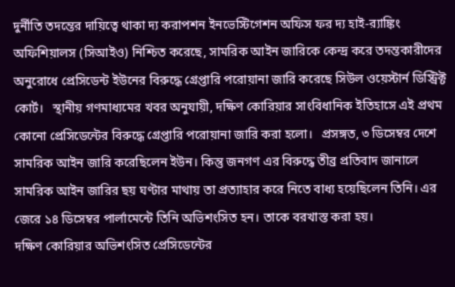দুর্নীতি তদন্তের দায়িত্বে থাকা দ্য করাপশন ইনভেস্টিগেশন অফিস ফর দ্য হাই-র‌্যাঙ্কিং অফিশিয়ালস (সিআইও) নিশ্চিত করেছে, সামরিক আইন জারিকে কেন্দ্র করে তদন্তকারীদের অনুরোধে প্রেসিডেন্ট ইউনের বিরুদ্ধে গ্রেপ্তারি পরোয়ানা জারি করেছে সিউল ওয়েস্টার্ন ডিস্ট্রিক্ট কোর্ট।   স্থানীয় গণমাধ্যমের খবর অনুযায়ী, দক্ষিণ কোরিয়ার সাংবিধানিক ইতিহাসে এই প্রথম কোনো প্রেসিডেন্টের বিরুদ্ধে গ্রেপ্তারি পরোয়ানা জারি করা হলো।   প্রসঙ্গত, ৩ ডিসেম্বর দেশে সামরিক আইন জারি করেছিলেন ইউন। কিন্তু জনগণ এর বিরুদ্ধে তীব্র প্রতিবাদ জানালে সামরিক আইন জারির ছয় ঘণ্টার মাথায় তা প্রত্যাহার করে নিতে বাধ্য হয়েছিলেন তিনি। এর জেরে ১৪ ডিসেম্বর পার্লামেন্টে তিনি অভিশংসিত হন। তাকে বরখাস্ত করা হয়।
দক্ষিণ কোরিয়ার অভিশংসিত প্রেসিডেন্টের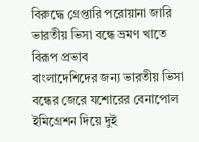বিরুদ্ধে গ্রেপ্তারি পরোয়ানা জারি
ভারতীয় ভিসা বন্ধে ভ্রমণ খাতে বিরূপ প্রভাব
বাংলাদেশিদের জন্য ভারতীয় ভিসা বন্ধের জেরে যশোরের বেনাপোল ইমিগ্রেশন দিয়ে দুই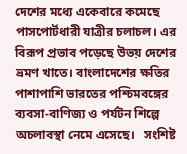দেশের মধ্যে একেবারে কমেছে পাসপোর্টধারী যাত্রীর চলাচল। এর বিরূপ প্রভাব পড়েছে উভয় দেশের ভ্রমণ খাতে। বাংলাদেশের ক্ষতির পাশাপাশি ভারতের পশ্চিমবঙ্গের ব্যবসা-বাণিজ্য ও পর্যটন শিল্পে অচলাবস্থা নেমে এসেছে।   সংশিষ্ট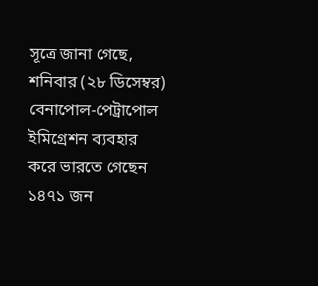সূত্রে জানা গেছে, শনিবার (২৮ ডিসেম্বর) বেনাপোল-পেট্রাপোল ইমিগ্রেশন ব্যবহার করে ভারতে গেছেন ১৪৭১ জন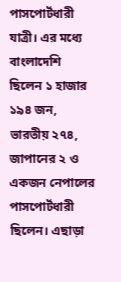পাসপোর্টধারী যাত্রী। এর মধ্যে বাংলাদেশি ছিলেন ১ হাজার ১৯৪ জন, ভারতীয় ২৭৪, জাপানের ২ ও একজন নেপালের পাসপোর্টধারী ছিলেন। এছাড়া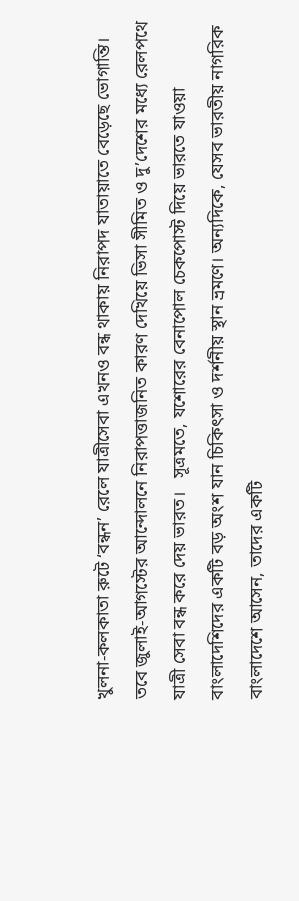খুলনা-কলকাতা রুটে ‘বন্ধন’ রেলে যাত্রীসেবা এখনও বন্ধ থাকায় নিরাপদ যাতায়াতে বেড়েছে ভোগান্তি। তবে জুলাই-আগস্টের আন্দোলনে নিরাপত্তাজনিত কারণ দেখিয়ে ভিসা সীমিত ও দু’দেশের মধ্যে রেলপথে যাত্রী সেবা বন্ধ করে দেয় ভারত।   সূত্রমতে, যশোরের বেনাপোল চেকপোস্ট দিয়ে ভারতে যাওয়া বাংলাদেশিদের একটি বড় অংশ যান চিকিৎসা ও দর্শনীয় স্থান ভ্রমণে। অন্যদিকে, যেসব ভারতীয় নাগরিক বাংলাদেশে আসেন, তাদের একটি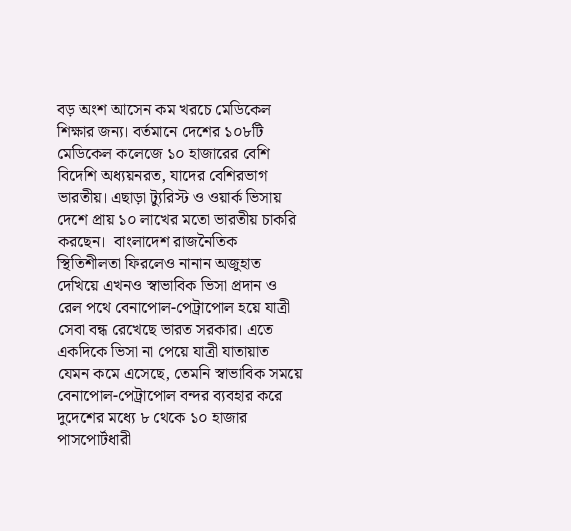বড় অংশ আসেন কম খরচে মেডিকেল শিক্ষার জন্য। বর্তমানে দেশের ১০৮টি মেডিকেল কলেজে ১০ হাজারের বেশি বিদেশি অধ্যয়নরত, যাদের বেশিরভাগ ভারতীয়। এছাড়া ট্যুরিস্ট ও ওয়ার্ক ভিসায় দেশে প্রায় ১০ লাখের মতো ভারতীয় চাকরি করছেন।  বাংলাদেশ রাজনৈতিক স্থিতিশীলতা ফিরলেও নানান অজুহাত দেখিয়ে এখনও স্বাভাবিক ভিসা প্রদান ও রেল পথে বেনাপোল-পেট্রাপোল হয়ে যাত্রী সেবা বন্ধ রেখেছে ভারত সরকার। এতে একদিকে ভিসা না পেয়ে যাত্রী যাতায়াত যেমন কমে এসেছে, তেমনি স্বাভাবিক সময়ে বেনাপোল-পেট্রাপোল বন্দর ব্যবহার করে দুদেশের মধ্যে ৮ থেকে ১০ হাজার পাসপোর্টধারী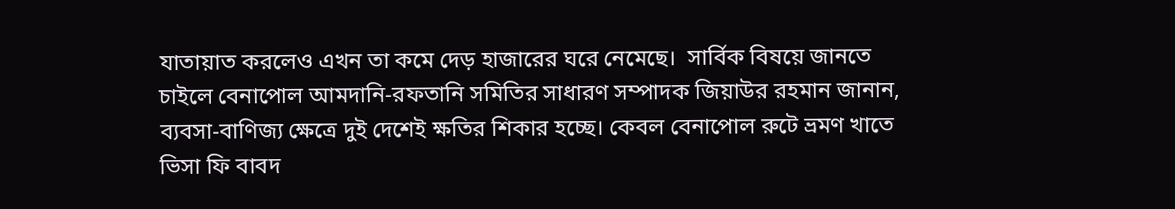যাতায়াত করলেও এখন তা কমে দেড় হাজারের ঘরে নেমেছে।  সার্বিক বিষয়ে জানতে চাইলে বেনাপোল আমদানি-রফতানি সমিতির সাধারণ সম্পাদক জিয়াউর রহমান জানান, ব্যবসা-বাণিজ্য ক্ষেত্রে দুই দেশেই ক্ষতির শিকার হচ্ছে। কেবল বেনাপোল রুটে ভ্রমণ খাতে ভিসা ফি বাবদ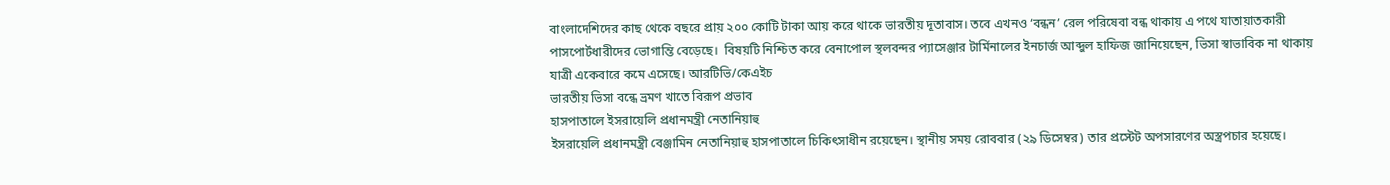বাংলাদেশিদের কাছ থেকে বছরে প্রায় ২০০ কোটি টাকা আয় করে থাকে ভারতীয় দূতাবাস। তবে এখনও ‘বন্ধন’ রেল পরিষেবা বন্ধ থাকায় এ পথে যাতায়াতকারী পাসপোর্টধারীদের ভোগান্তি বেড়েছে।  বিষয়টি নিশ্চিত করে বেনাপোল স্থলবন্দর প্যাসেঞ্জার টার্মিনালের ইনচার্জ আব্দুল হাফিজ জানিয়েছেন, ভিসা স্বাভাবিক না থাকায় যাত্রী একেবারে কমে এসেছে। আরটিভি/কেএইচ
ভারতীয় ভিসা বন্ধে ভ্রমণ খাতে বিরূপ প্রভাব
হাসপাতালে ইসরায়েলি প্রধানমন্ত্রী নেতানিয়াহু
ইসরায়েলি প্রধানমন্ত্রী বেঞ্জামিন নেতানিয়াহু হাসপাতালে চিকিৎসাধীন রয়েছেন। স্থানীয় সময় রোববার (২৯ ডিসেম্বর) তার প্রস্টেট অপসারণের অস্ত্রপচার হয়েছে।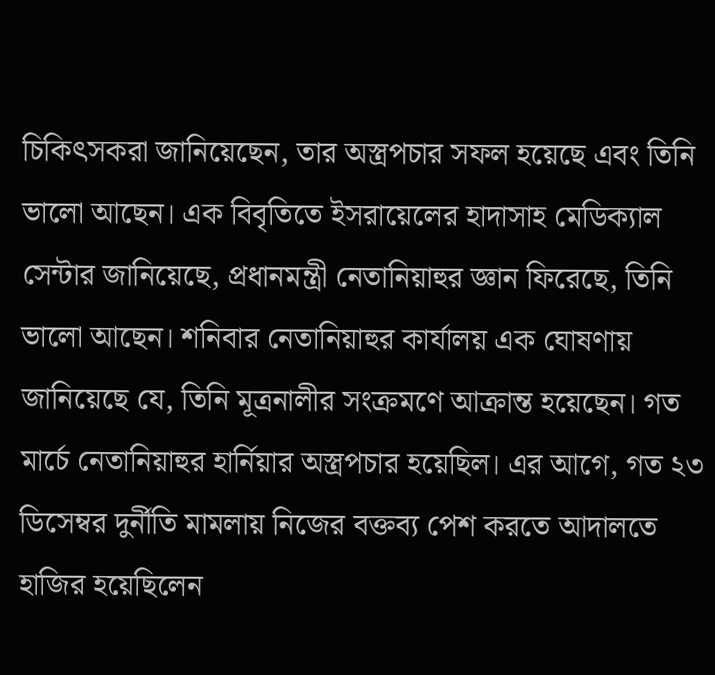চিকিৎসকরা জানিয়েছেন, তার অস্ত্রপচার সফল হয়েছে এবং তিনি ভালো আছেন। এক বিবৃতিতে ইসরায়েলের হাদাসাহ মেডিক্যাল সেন্টার জানিয়েছে, প্রধানমন্ত্রী নেতানিয়াহুর জ্ঞান ফিরেছে, তিনি ভালো আছেন। শনিবার নেতানিয়াহুর কার্যালয় এক ঘোষণায় জানিয়েছে যে, তিনি মূত্রনালীর সংক্রমণে আক্রান্ত হয়েছেন। গত মার্চে নেতানিয়াহুর হার্নিয়ার অস্ত্রপচার হয়েছিল। এর আগে, গত ২৩ ডিসেম্বর দুর্নীতি মামলায় নিজের বক্তব্য পেশ করতে আদালতে হাজির হয়েছিলেন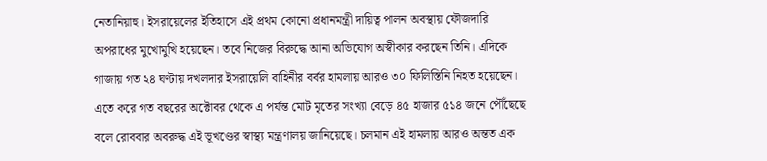নেতানিয়াহু। ইসরায়েলের ইতিহাসে এই প্রথম কোনো প্রধানমন্ত্রী দায়িত্ব পালন অবস্থায় ফৌজদারি অপরাধের মুখোমুখি হয়েছেন। তবে নিজের বিরুদ্ধে আনা অভিযোগ অস্বীকার করছেন তিনি। এদিকে গাজায় গত ২৪ ঘণ্টায় দখলদার ইসরায়েলি বাহিনীর বর্বর হামলায় আরও ৩০ ফিলিস্তিনি নিহত হয়েছেন। এতে করে গত বছরের অক্টোবর থেকে এ পর্যন্ত মোট মৃতের সংখ্যা বেড়ে ৪৫ হাজার ৫১৪ জনে পৌঁছেছে বলে রোববার অবরুদ্ধ এই ভূখণ্ডের স্বাস্থ্য মন্ত্রণালয় জানিয়েছে। চলমান এই হামলায় আরও অন্তত এক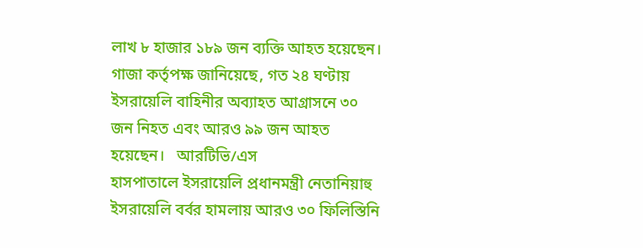লাখ ৮ হাজার ১৮৯ জন ব্যক্তি আহত হয়েছেন। গাজা কর্তৃপক্ষ জানিয়েছে, গত ২৪ ঘণ্টায় ইসরায়েলি বাহিনীর অব্যাহত আগ্রাসনে ৩০ জন নিহত এবং আরও ৯৯ জন আহত হয়েছেন।   আরটিভি/এস
হাসপাতালে ইসরায়েলি প্রধানমন্ত্রী নেতানিয়াহু
ইসরায়েলি বর্বর হামলায় আরও ৩০ ফিলিস্তিনি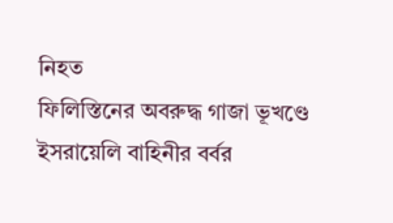নিহত
ফিলিস্তিনের অবরুদ্ধ গাজা ভূখণ্ডে ইসরায়েলি বাহিনীর বর্বর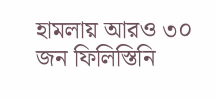হামলায় আরও ৩০ জন ফিলিস্তিনি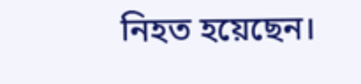নিহত হয়েছেন।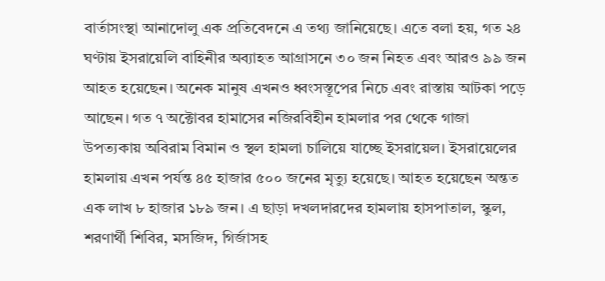বার্তাসংস্থা আনাদোলু এক প্রতিবেদনে এ তথ্য জানিয়েছে। এতে বলা হয়, গত ২৪ ঘণ্টায় ইসরায়েলি বাহিনীর অব্যাহত আগ্রাসনে ৩০ জন নিহত এবং আরও ৯৯ জন আহত হয়েছেন। অনেক মানুষ এখনও ধ্বংসস্তূপের নিচে এবং রাস্তায় আটকা পড়ে আছেন। গত ৭ অক্টোবর হামাসের নজিরবিহীন হামলার পর থেকে গাজা উপত্যকায় অবিরাম বিমান ও স্থল হামলা চালিয়ে যাচ্ছে ইসরায়েল। ইসরায়েলের হামলায় এখন পর্যন্ত ৪৫ হাজার ৫০০ জনের মৃত্যু হয়েছে। আহত হয়েছেন অন্তত এক লাখ ৮ হাজার ১৮৯ জন। এ ছাড়া দখলদারদের হামলায় হাসপাতাল, স্কুল, শরণার্থী শিবির, মসজিদ, গির্জাসহ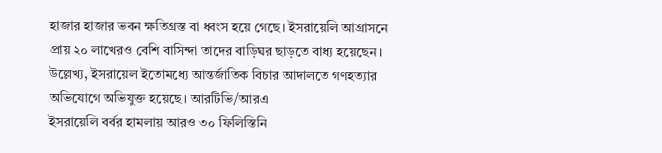হাজার হাজার ভবন ক্ষতিগ্রস্ত বা ধ্বংস হয়ে গেছে। ইসরায়েলি আগ্রাসনে প্রায় ২০ লাখেরও বেশি বাসিন্দা তাদের বাড়িঘর ছাড়তে বাধ্য হয়েছেন। উল্লেখ্য, ইসরায়েল ইতোমধ্যে আন্তর্জাতিক বিচার আদালতে গণহত্যার অভিযোগে অভিযুক্ত হয়েছে। আরটিভি/আরএ
ইসরায়েলি বর্বর হামলায় আরও ৩০ ফিলিস্তিনি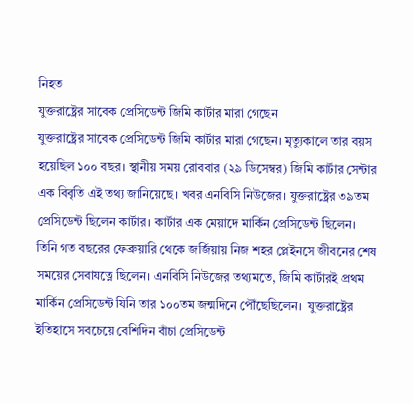নিহত
যুক্তরাষ্ট্রের সাবেক প্রেসিডেন্ট জিমি কার্টার মারা গেছেন
যুক্তরাষ্ট্রের সাবেক প্রেসিডেন্ট জিমি কার্টার মারা গেছেন। মৃত্যুকালে তার বয়স হয়েছিল ১০০ বছর। স্থানীয় সময় রোববার (২৯ ডিসেম্বর) জিমি কার্টার সেন্টার এক বিবৃতি এই তথ্য জানিয়েছে। খবর এনবিসি নিউজের। যুক্তরাষ্ট্রের ৩৯তম প্রেসিডেন্ট ছিলেন কার্টার। কার্টার এক মেয়াদে মার্কিন প্রেসিডেন্ট ছিলেন। তিনি গত বছরের ফেব্রুয়ারি থেকে জর্জিয়ায় নিজ শহর প্লেইনসে জীবনের শেষ সময়ের সেবাযত্নে ছিলেন। এনবিসি নিউজের তথ্যমতে, জিমি কার্টারই প্রথম মার্কিন প্রেসিডেন্ট যিনি তার ১০০তম জন্মদিনে পৌঁছেছিলেন।  যুক্তরাষ্ট্রের ইতিহাসে সবচেয়ে বেশিদিন বাঁচা প্রেসিডেন্ট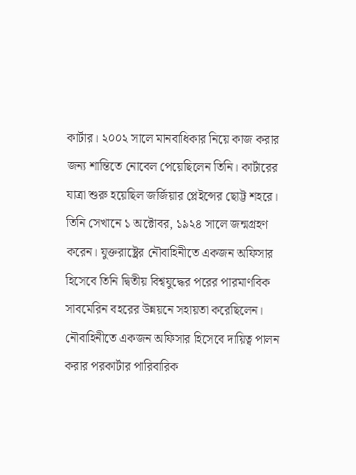কার্টার। ২০০২ সালে মানবাধিকার নিয়ে কাজ করার জন্য শান্তিতে নোবেল পেয়েছিলেন তিনি। কার্টারের যাত্রা শুরু হয়েছিল জর্জিয়ার প্লেইন্সের ছোট্ট শহরে। তিনি সেখানে ১ অক্টোবর, ১৯২৪ সালে জন্মগ্রহণ করেন। যুক্তরাষ্ট্রের নৌবাহিনীতে একজন অফিসার হিসেবে তিনি দ্বিতীয় বিশ্বযুদ্ধের পরের পারমাণবিক সাবমেরিন বহরের উন্নয়নে সহায়তা করেছিলেন। নৌবাহিনীতে একজন অফিসার হিসেবে দায়িত্ব পালন করার পরকার্টার পারিবারিক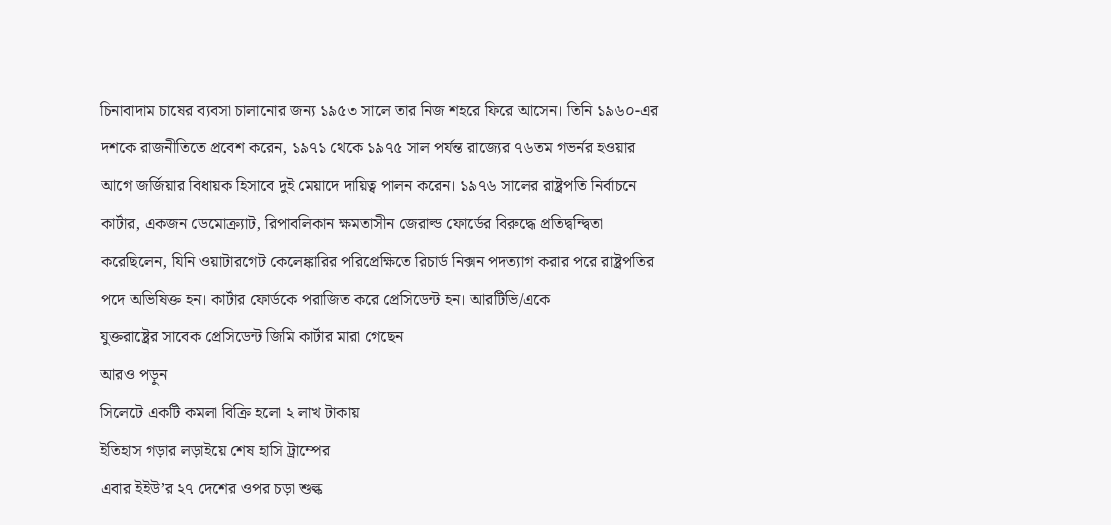চিনাবাদাম চাষের ব্যবসা চালানোর জন্য ১৯৫৩ সালে তার নিজ শহরে ফিরে আসেন। তিনি ১৯৬০-এর দশকে রাজনীতিতে প্রবেশ করেন, ১৯৭১ থেকে ১৯৭৫ সাল পর্যন্ত রাজ্যের ৭৬তম গভর্নর হওয়ার আগে জর্জিয়ার বিধায়ক হিসাবে দুই মেয়াদে দায়িত্ব পালন করেন। ১৯৭৬ সালের রাষ্ট্রপতি নির্বাচনে কার্টার, একজন ডেমোক্র্যাট, রিপাবলিকান ক্ষমতাসীন জেরাল্ড ফোর্ডের বিরুদ্ধে প্রতিদ্বন্দ্বিতা করেছিলেন, যিনি ওয়াটারগেট কেলেঙ্কারির পরিপ্রেক্ষিতে রিচার্ড নিক্সন পদত্যাগ করার পরে রাষ্ট্রপতির পদে অভিষিক্ত হন। কার্টার ফোর্ডকে পরাজিত করে প্রেসিডেন্ট হন। আরটিভি/একে
যুক্তরাষ্ট্রের সাবেক প্রেসিডেন্ট জিমি কার্টার মারা গেছেন
আরও পড়ুন
সিলেটে একটি কমলা বিক্রি হলো ২ লাখ টাকায়
ইতিহাস গড়ার লড়াইয়ে শেষ হাসি ট্রাম্পের
এবার ইইউ’র ২৭ দেশের ওপর চড়া শুল্ক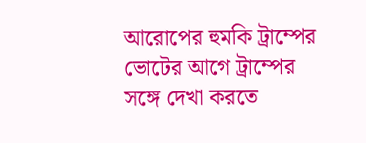আরোপের হুমকি ট্রাম্পের
ভোটের আগে ট্রাম্পের সঙ্গে দেখা করতে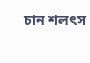চান শলৎস